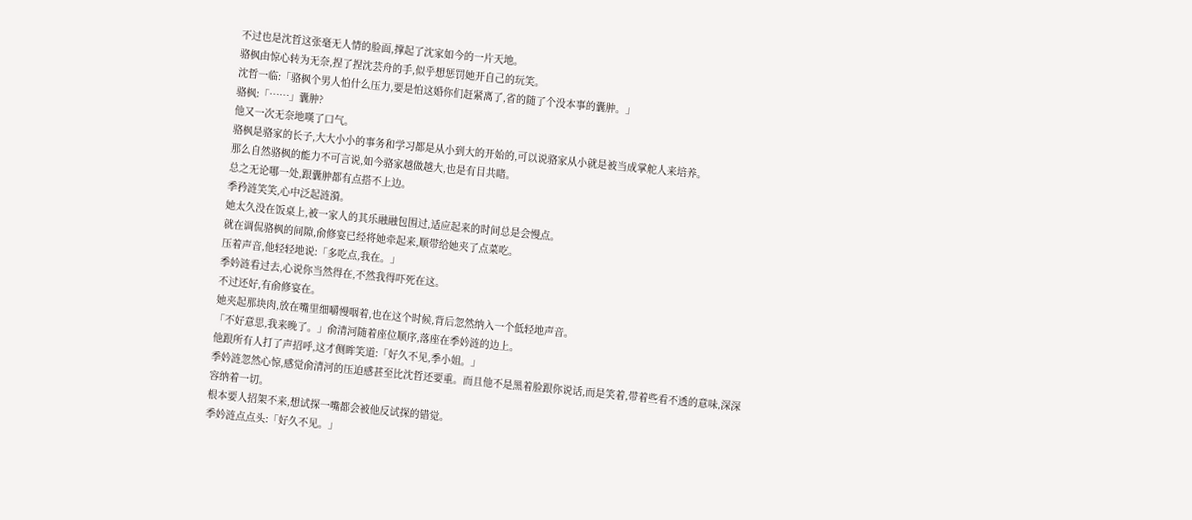不过也是沈哲这张毫无人情的脸面,撑起了沈家如今的一片天地。
骆枫由惊心转为无奈,捏了捏沈芸舟的手,似乎想惩罚她开自己的玩笑。
沈哲一临:「骆枫个男人怕什么压力,要是怕这婚你们赶紧离了,省的随了个没本事的囊肿。」
骆枫:「……」囊肿?
他又一次无奈地嘆了口气。
骆枫是骆家的长子,大大小小的事务和学习都是从小到大的开始的,可以说骆家从小就是被当成掌舵人来培养。
那么自然骆枫的能力不可言说,如今骆家越做越大,也是有目共睹。
总之无论哪一处,跟囊肿都有点搭不上边。
季矜涟笑笑,心中泛起涟漪。
她太久没在饭桌上,被一家人的其乐融融包围过,适应起来的时间总是会慢点。
就在调侃骆枫的间隙,俞修宴已经将她牵起来,顺带给她夹了点菜吃。
压着声音,他轻轻地说:「多吃点,我在。」
季妗涟看过去,心说你当然得在,不然我得吓死在这。
不过还好,有俞修宴在。
她夹起那块肉,放在嘴里细嚼慢咽着,也在这个时候,背后忽然纳入一个低轻地声音。
「不好意思,我来晚了。」俞清河随着座位顺序,落座在季妗涟的边上。
他跟所有人打了声招呼,这才侧眸笑道:「好久不见,季小姐。」
季妗涟忽然心惊,感觉俞清河的压迫感甚至比沈哲还要重。而且他不是黑着脸跟你说话,而是笑着,带着些看不透的意味,深深容纳着一切。
根本要人招架不来,想试探一嘴都会被他反试探的错觉。
季妗涟点点头:「好久不见。」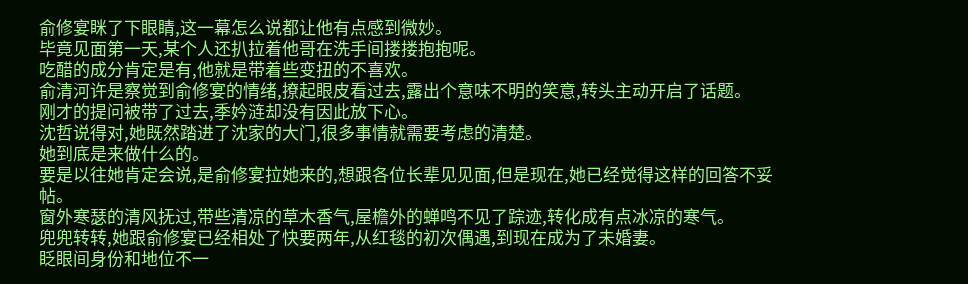俞修宴眯了下眼睛,这一幕怎么说都让他有点感到微妙。
毕竟见面第一天,某个人还扒拉着他哥在洗手间搂搂抱抱呢。
吃醋的成分肯定是有,他就是带着些变扭的不喜欢。
俞清河许是察觉到俞修宴的情绪,撩起眼皮看过去,露出个意味不明的笑意,转头主动开启了话题。
刚才的提问被带了过去,季妗涟却没有因此放下心。
沈哲说得对,她既然踏进了沈家的大门,很多事情就需要考虑的清楚。
她到底是来做什么的。
要是以往她肯定会说,是俞修宴拉她来的,想跟各位长辈见见面,但是现在,她已经觉得这样的回答不妥帖。
窗外寒瑟的清风抚过,带些清凉的草木香气,屋檐外的蝉鸣不见了踪迹,转化成有点冰凉的寒气。
兜兜转转,她跟俞修宴已经相处了快要两年,从红毯的初次偶遇,到现在成为了未婚妻。
眨眼间身份和地位不一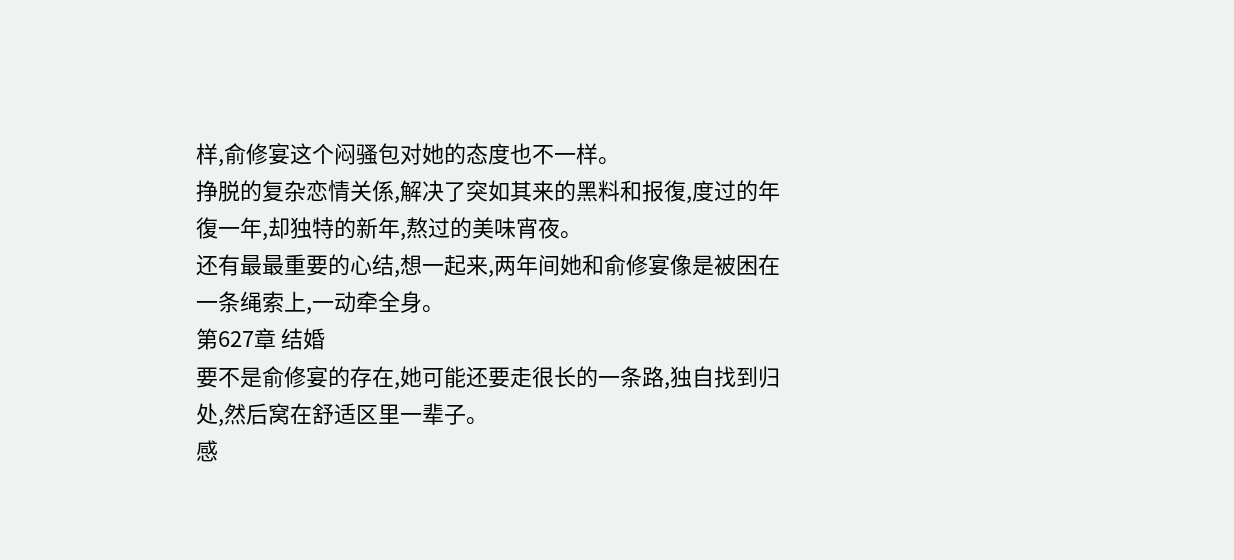样,俞修宴这个闷骚包对她的态度也不一样。
挣脱的复杂恋情关係,解决了突如其来的黑料和报復,度过的年復一年,却独特的新年,熬过的美味宵夜。
还有最最重要的心结,想一起来,两年间她和俞修宴像是被困在一条绳索上,一动牵全身。
第627章 结婚
要不是俞修宴的存在,她可能还要走很长的一条路,独自找到归处,然后窝在舒适区里一辈子。
感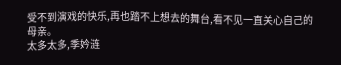受不到演戏的快乐,再也踏不上想去的舞台,看不见一直关心自己的母亲。
太多太多,季妗涟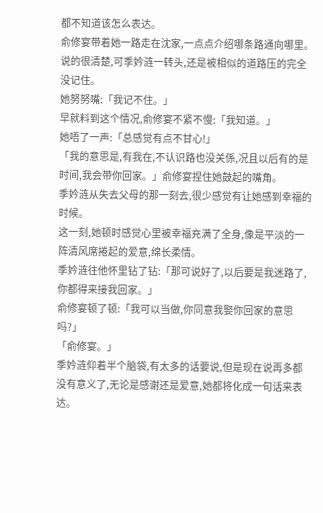都不知道该怎么表达。
俞修宴带着她一路走在沈家,一点点介绍哪条路通向哪里。说的很清楚,可季妗涟一转头,还是被相似的道路压的完全没记住。
她努努嘴:「我记不住。」
早就料到这个情况,俞修宴不紧不慢:「我知道。」
她唔了一声:「总感觉有点不甘心!」
「我的意思是,有我在,不认识路也没关係,况且以后有的是时间,我会带你回家。」俞修宴捏住她鼓起的嘴角。
季妗涟从失去父母的那一刻去,很少感觉有让她感到幸福的时候。
这一刻,她顿时感觉心里被幸福充满了全身,像是平淡的一阵清风席捲起的爱意,绵长柔情。
季妗涟往他怀里钻了钻:「那可说好了,以后要是我迷路了,你都得来接我回家。」
俞修宴顿了顿:「我可以当做,你同意我娶你回家的意思吗?」
「俞修宴。」
季妗涟仰着半个脑袋,有太多的话要说,但是现在说再多都没有意义了,无论是感谢还是爱意,她都将化成一句话来表达。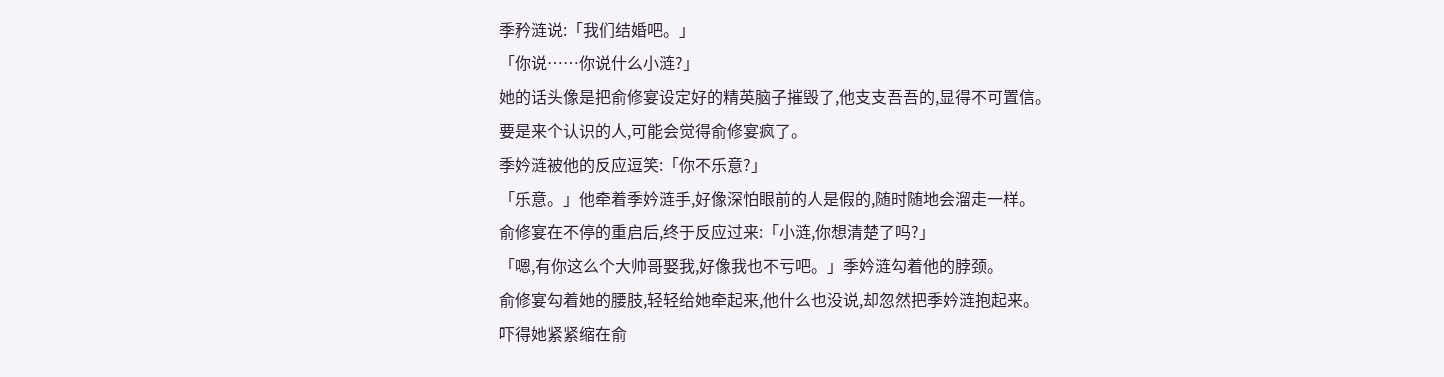季矜涟说:「我们结婚吧。」
「你说……你说什么小涟?」
她的话头像是把俞修宴设定好的精英脑子摧毁了,他支支吾吾的,显得不可置信。
要是来个认识的人,可能会觉得俞修宴疯了。
季妗涟被他的反应逗笑:「你不乐意?」
「乐意。」他牵着季妗涟手,好像深怕眼前的人是假的,随时随地会溜走一样。
俞修宴在不停的重启后,终于反应过来:「小涟,你想清楚了吗?」
「嗯,有你这么个大帅哥娶我,好像我也不亏吧。」季妗涟勾着他的脖颈。
俞修宴勾着她的腰肢,轻轻给她牵起来,他什么也没说,却忽然把季妗涟抱起来。
吓得她紧紧缩在俞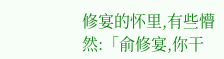修宴的怀里,有些懵然:「俞修宴,你干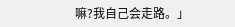嘛?我自己会走路。」